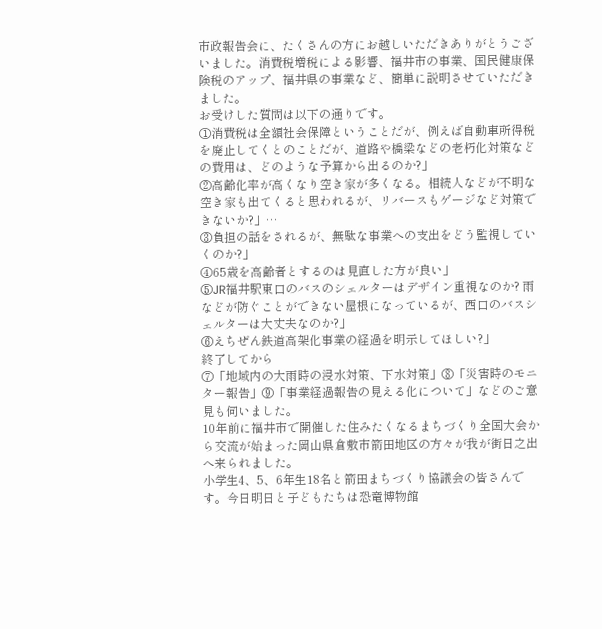市政報告会に、たくさんの方にお越しいただきありがとうございました。消費税増税による影響、福井市の事業、国民健康保険税のアップ、福井県の事業など、簡単に説明させていただきました。
お受けした質問は以下の通りです。
①消費税は全額社会保障ということだが、例えば自動車所得税を廃止してくとのことだが、道路や橋梁などの老朽化対策などの費用は、どのような予算から出るのか?」
②高齢化率が高くなり空き家が多くなる。相続人などが不明な空き家も出てくると思われるが、リバースもゲージなど対策できないか?」…
③負担の話をされるが、無駄な事業への支出をどう監視していくのか?」
④65歳を高齢者とするのは見直した方が良い」
⑤JR福井駅東口のバスのシェルターはデザイン重視なのか? 雨などが防ぐことができない屋根になっているが、西口のバスシェルターは大丈夫なのか?」
⑥えちぜん鉄道高架化事業の経過を明示してほしい?」
終了してから
⑦「地域内の大雨時の浸水対策、下水対策」⑧「災害時のモニター報告」⑨「事業経過報告の見える化について」などのご意見も伺いました。
10年前に福井市で開催した住みたくなるまちづくり全国大会から交流が始まった岡山県倉敷市箭田地区の方々が我が街日之出へ来られました。
小学生4、5、6年生18名と箭田まちづくり協議会の皆さんです。今日明日と子どもたちは恐竜博物館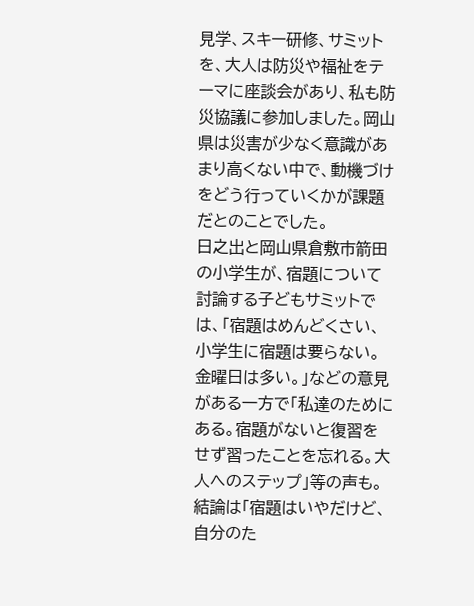見学、スキー研修、サミットを、大人は防災や福祉をテーマに座談会があり、私も防災協議に参加しました。岡山県は災害が少なく意識があまり高くない中で、動機づけをどう行っていくかが課題だとのことでした。
日之出と岡山県倉敷市箭田の小学生が、宿題について討論する子どもサミットでは、「宿題はめんどくさい、小学生に宿題は要らない。金曜日は多い。」などの意見がある一方で「私達のためにある。宿題がないと復習をせず習ったことを忘れる。大人へのステップ」等の声も。結論は「宿題はいやだけど、自分のた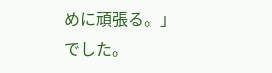めに頑張る。」でした。